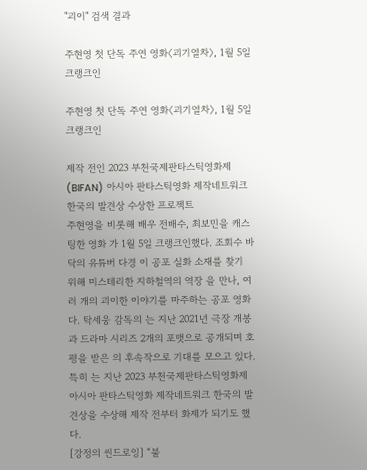"괴이" 검색 결과

주현영 첫 단독 주연 영화〈괴기열차〉, 1월 5일 크랭크인

주현영 첫 단독 주연 영화〈괴기열차〉, 1월 5일 크랭크인

제작 전인 2023 부천국제판타스틱영화제(BIFAN) 아시아 판타스틱영화 제작네트워크 한국의 발견상 수상한 프로젝트
주현영을 비롯해 배우 전배수, 최보민을 캐스팅한 영화 가 1월 5일 크랭크인했다. 조회수 바닥의 유튜버 다경 이 공포 실화 소재를 찾기 위해 미스테리한 지하철역의 역장 을 만나, 여러 개의 괴이한 이야기를 마주하는 공포 영화다. 탁세웅 감독의 는 지난 2021년 극장 개봉과 드라마 시리즈 2개의 포맷으로 공개되며 호평을 받은 의 후속작으로 기대를 모으고 있다. 특히 는 지난 2023 부천국제판타스틱영화제 아시아 판타스틱영화 제작네트워크 한국의 발견상을 수상해 제작 전부터 화제가 되기도 했다.
[강정의 씬드로잉] “불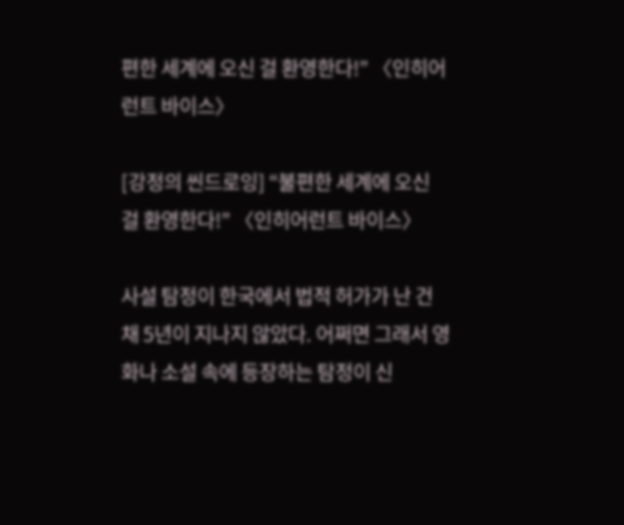편한 세계에 오신 걸 환영한다!” 〈인히어런트 바이스〉

[강정의 씬드로잉] “불편한 세계에 오신 걸 환영한다!” 〈인히어런트 바이스〉

사설 탐정이 한국에서 법적 허가가 난 건 채 5년이 지나지 않았다. 어쩌면 그래서 영화나 소설 속에 등장하는 탐정이 신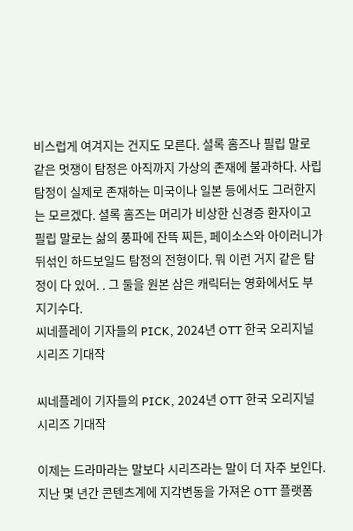비스럽게 여겨지는 건지도 모른다. 셜록 홈즈나 필립 말로 같은 멋쟁이 탐정은 아직까지 가상의 존재에 불과하다. 사립 탐정이 실제로 존재하는 미국이나 일본 등에서도 그러한지는 모르겠다. 셜록 홈즈는 머리가 비상한 신경증 환자이고 필립 말로는 삶의 풍파에 잔뜩 찌든, 페이소스와 아이러니가 뒤섞인 하드보일드 탐정의 전형이다. 뭐 이런 거지 같은 탐정이 다 있어. . 그 둘을 원본 삼은 캐릭터는 영화에서도 부지기수다.
씨네플레이 기자들의 PICK, 2024년 OTT 한국 오리지널 시리즈 기대작

씨네플레이 기자들의 PICK, 2024년 OTT 한국 오리지널 시리즈 기대작

이제는 드라마라는 말보다 시리즈라는 말이 더 자주 보인다. 지난 몇 년간 콘텐츠계에 지각변동을 가져온 OTT 플랫폼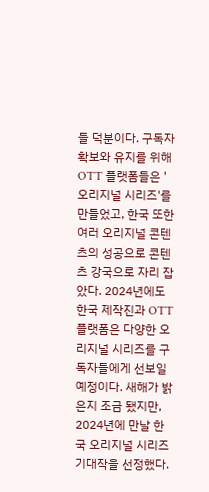들 덕분이다. 구독자 확보와 유지를 위해 OTT 플랫폼들은 '오리지널 시리즈'를 만들었고, 한국 또한 여러 오리지널 콘텐츠의 성공으로 콘텐츠 강국으로 자리 잡았다. 2024년에도 한국 제작진과 OTT 플랫폼은 다양한 오리지널 시리즈를 구독자들에게 선보일 예정이다. 새해가 밝은지 조금 됐지만, 2024년에 만날 한국 오리지널 시리즈 기대작을 선정했다.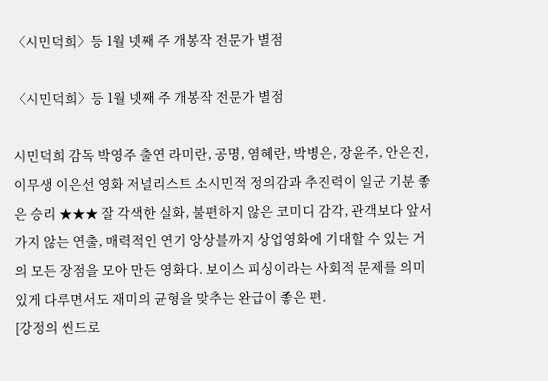〈시민덕희〉등 1월 넷째 주 개봉작 전문가 별점

〈시민덕희〉등 1월 넷째 주 개봉작 전문가 별점

시민덕희 감독 박영주 출연 라미란, 공명, 염혜란, 박병은, 장윤주, 안은진, 이무생 이은선 영화 저널리스트 소시민적 정의감과 추진력이 일군 기분 좋은 승리 ★★★ 잘 각색한 실화, 불편하지 않은 코미디 감각, 관객보다 앞서가지 않는 연출, 매력적인 연기 앙상블까지 상업영화에 기대할 수 있는 거의 모든 장점을 모아 만든 영화다. 보이스 피싱이라는 사회적 문제를 의미 있게 다루면서도 재미의 균형을 맞추는 완급이 좋은 편.
[강정의 씬드로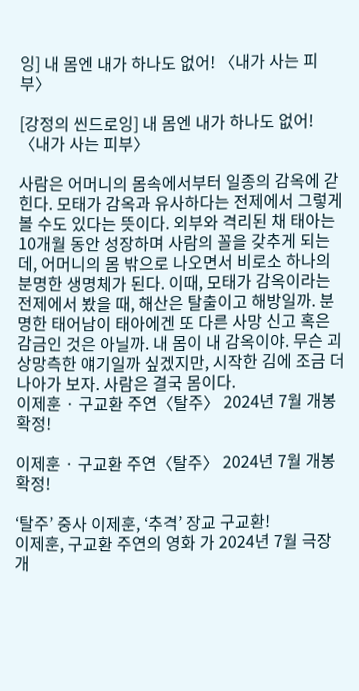잉] 내 몸엔 내가 하나도 없어! 〈내가 사는 피부〉

[강정의 씬드로잉] 내 몸엔 내가 하나도 없어! 〈내가 사는 피부〉

사람은 어머니의 몸속에서부터 일종의 감옥에 갇힌다. 모태가 감옥과 유사하다는 전제에서 그렇게 볼 수도 있다는 뜻이다. 외부와 격리된 채 태아는 10개월 동안 성장하며 사람의 꼴을 갖추게 되는데, 어머니의 몸 밖으로 나오면서 비로소 하나의 분명한 생명체가 된다. 이때, 모태가 감옥이라는 전제에서 봤을 때, 해산은 탈출이고 해방일까. 분명한 태어남이 태아에겐 또 다른 사망 신고 혹은 감금인 것은 아닐까. 내 몸이 내 감옥이야. 무슨 괴상망측한 얘기일까 싶겠지만, 시작한 김에 조금 더 나아가 보자. 사람은 결국 몸이다.
이제훈 · 구교환 주연〈탈주〉 2024년 7월 개봉 확정!

이제훈 · 구교환 주연〈탈주〉 2024년 7월 개봉 확정!

‘탈주’ 중사 이제훈, ‘추격’ 장교 구교환!
이제훈, 구교환 주연의 영화 가 2024년 7월 극장 개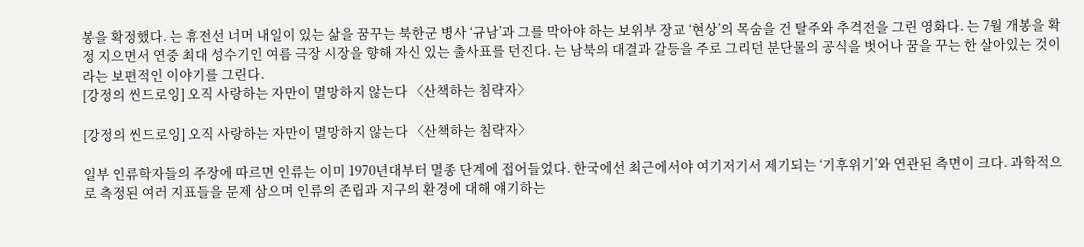봉을 확정했다. 는 휴전선 너머 내일이 있는 삶을 꿈꾸는 북한군 병사 ‘규남’과 그를 막아야 하는 보위부 장교 ‘현상’의 목숨을 건 탈주와 추격전을 그린 영화다. 는 7월 개봉을 확정 지으면서 연중 최대 성수기인 여름 극장 시장을 향해 자신 있는 출사표를 던진다. 는 남북의 대결과 갈등을 주로 그리던 분단물의 공식을 벗어나 꿈을 꾸는 한 살아있는 것이라는 보편적인 이야기를 그린다.
[강정의 씬드로잉] 오직 사랑하는 자만이 멸망하지 않는다 〈산책하는 침략자〉

[강정의 씬드로잉] 오직 사랑하는 자만이 멸망하지 않는다 〈산책하는 침략자〉

일부 인류학자들의 주장에 따르면 인류는 이미 1970년대부터 멸종 단계에 접어들었다. 한국에선 최근에서야 여기저기서 제기되는 ‘기후위기’와 연관된 측면이 크다. 과학적으로 측정된 여러 지표들을 문제 삼으며 인류의 존립과 지구의 환경에 대해 얘기하는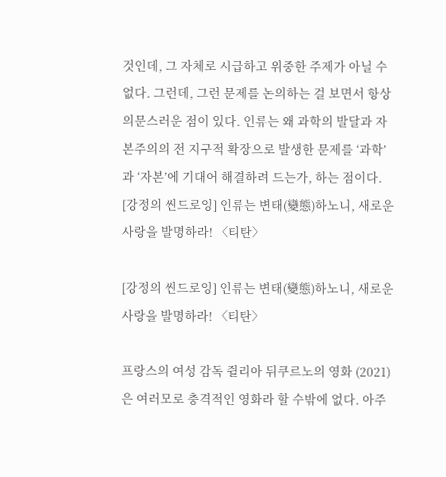것인데, 그 자체로 시급하고 위중한 주제가 아닐 수 없다. 그런데, 그런 문제를 논의하는 걸 보면서 항상 의문스러운 점이 있다. 인류는 왜 과학의 발달과 자본주의의 전 지구적 확장으로 발생한 문제를 ‘과학’과 ‘자본’에 기대어 해결하려 드는가, 하는 점이다.
[강정의 씬드로잉] 인류는 변태(變態)하노니, 새로운 사랑을 발명하라! 〈티탄〉

[강정의 씬드로잉] 인류는 변태(變態)하노니, 새로운 사랑을 발명하라! 〈티탄〉

프랑스의 여성 감독 쥘리아 뒤쿠르노의 영화 (2021)은 여러모로 충격적인 영화라 할 수밖에 없다. 아주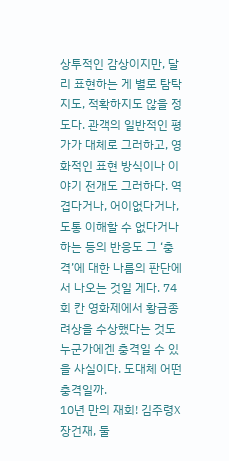상투적인 감상이지만, 달리 표현하는 게 별로 탐탁지도, 적확하지도 않을 정도다. 관객의 일반적인 평가가 대체로 그러하고, 영화적인 표현 방식이나 이야기 전개도 그러하다. 역겹다거나, 어이없다거나, 도통 이해할 수 없다거나 하는 등의 반응도 그 ‘충격’에 대한 나름의 판단에서 나오는 것일 게다. 74회 칸 영화제에서 황금종려상을 수상했다는 것도 누군가에겐 충격일 수 있을 사실이다. 도대체 어떤 충격일까.
10년 만의 재회! 김주령X장건재, 둘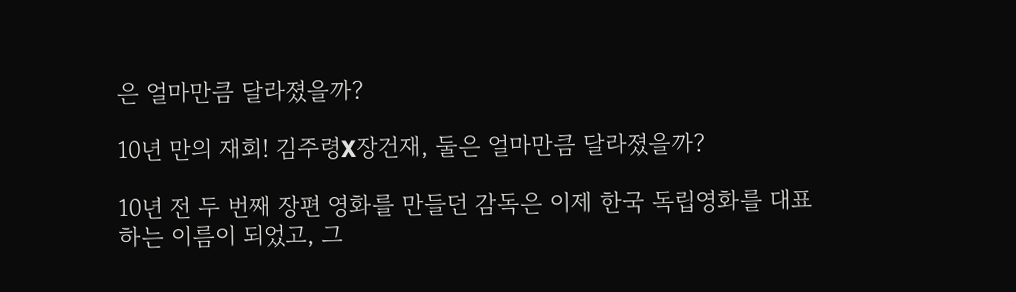은 얼마만큼 달라졌을까?

10년 만의 재회! 김주령X장건재, 둘은 얼마만큼 달라졌을까?

10년 전 두 번째 장편 영화를 만들던 감독은 이제 한국 독립영화를 대표하는 이름이 되었고, 그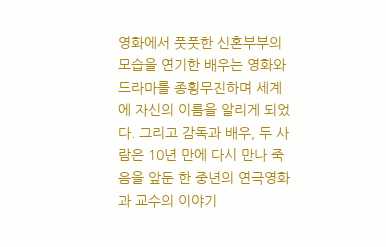영화에서 풋풋한 신혼부부의 모습을 연기한 배우는 영화와 드라마를 종횡무진하며 세계에 자신의 이름을 알리게 되었다. 그리고 감독과 배우, 두 사람은 10년 만에 다시 만나 죽음을 앞둔 한 중년의 연극영화과 교수의 이야기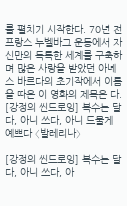를 펼치기 시작한다. 70년 전 프랑스 누벨바그 운동에서 자신만의 독특한 세계를 구축하며 많은 사랑을 받았던 아녜스 바르다의 초기작에서 이름을 따온 이 영화의 제목은 다.
[강정의 씬드로잉] 복수는 달다, 아니 쓰다, 아니 드물게 예쁘다 〈발레리나〉

[강정의 씬드로잉] 복수는 달다, 아니 쓰다, 아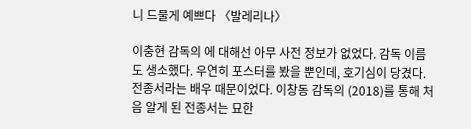니 드물게 예쁘다 〈발레리나〉

이충현 감독의 에 대해선 아무 사전 정보가 없었다. 감독 이름도 생소했다. 우연히 포스터를 봤을 뿐인데, 호기심이 당겼다. 전종서라는 배우 때문이었다. 이창동 감독의 (2018)를 통해 처음 알게 된 전종서는 묘한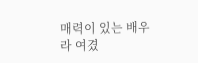매력이 있는 배우라 여겼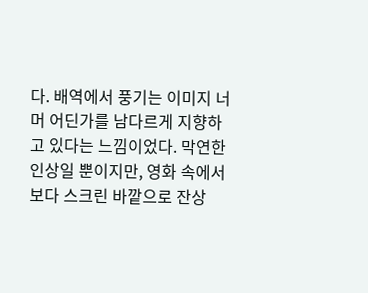다. 배역에서 풍기는 이미지 너머 어딘가를 남다르게 지향하고 있다는 느낌이었다. 막연한 인상일 뿐이지만, 영화 속에서 보다 스크린 바깥으로 잔상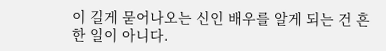이 길게 묻어나오는 신인 배우를 알게 되는 건 흔한 일이 아니다.